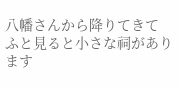八幡さんから降りてきて ふと見ると小さな祠があります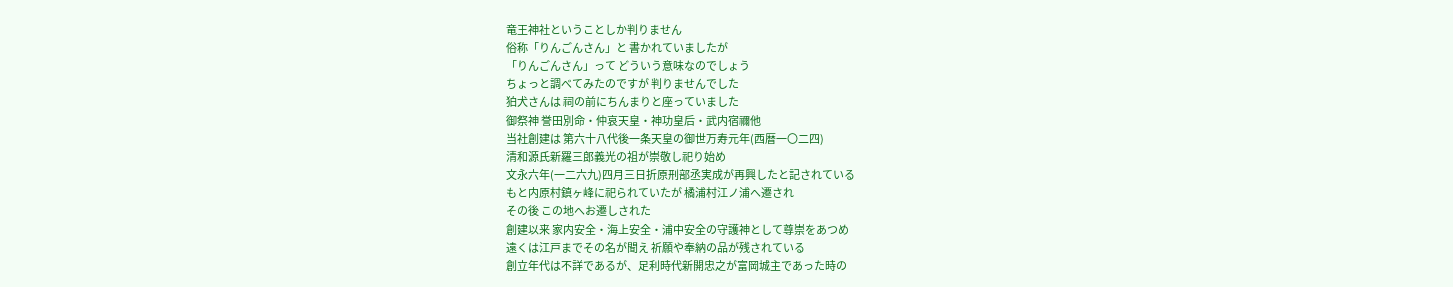竜王神社ということしか判りません
俗称「りんごんさん」と 書かれていましたが
「りんごんさん」って どういう意味なのでしょう
ちょっと調べてみたのですが 判りませんでした
狛犬さんは 祠の前にちんまりと座っていました
御祭神 誉田別命・仲哀天皇・神功皇后・武内宿禰他
当社創建は 第六十八代後一条天皇の御世万寿元年(西暦一〇二四)
清和源氏新羅三郎義光の祖が崇敬し祀り始め
文永六年(一二六九)四月三日折原刑部丞実成が再興したと記されている
もと内原村鎮ヶ峰に祀られていたが 橘浦村江ノ浦へ遷され
その後 この地へお遷しされた
創建以来 家内安全・海上安全・浦中安全の守護神として尊崇をあつめ
遠くは江戸までその名が聞え 祈願や奉納の品が残されている
創立年代は不詳であるが、足利時代新開忠之が富岡城主であった時の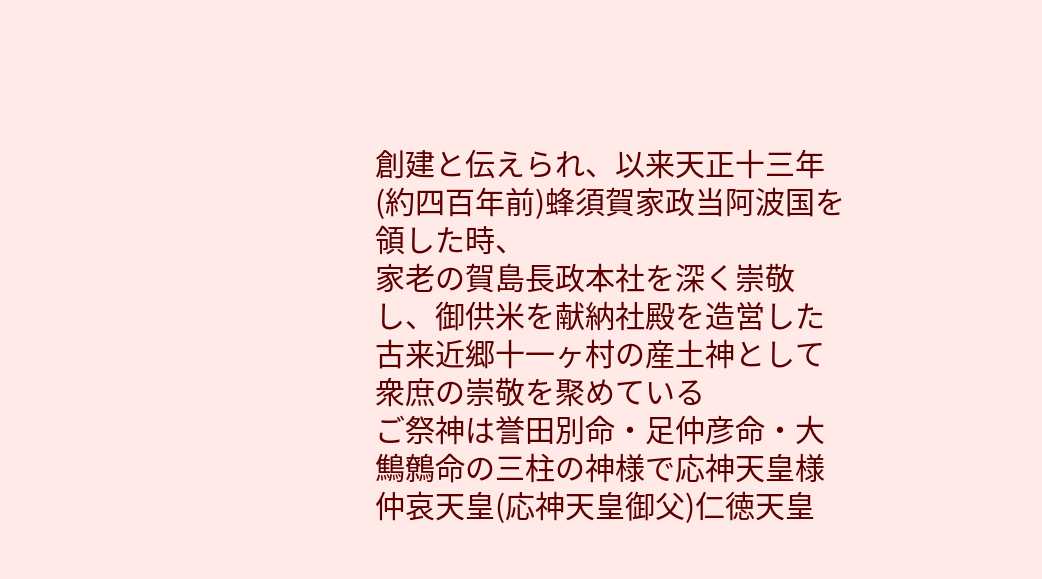創建と伝えられ、以来天正十三年(約四百年前)蜂須賀家政当阿波国を領した時、
家老の賀島長政本社を深く崇敬し、御供米を献納社殿を造営した
古来近郷十一ヶ村の産土神として衆庶の崇敬を聚めている
ご祭神は誉田別命・足仲彦命・大鷦鷯命の三柱の神様で応神天皇様
仲哀天皇(応神天皇御父)仁徳天皇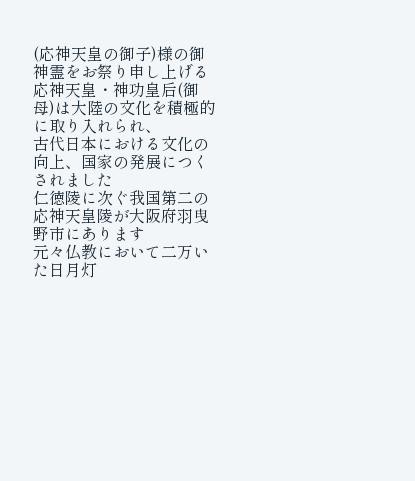(応神天皇の御子)様の御神霊をお祭り申し上げる
応神天皇・神功皇后(御母)は大陸の文化を積極的に取り入れられ、
古代日本における文化の向上、国家の発展につくされました
仁徳陵に次ぐ我国第二の応神天皇陵が大阪府羽曳野市にあります
元々仏教において二万いた日月灯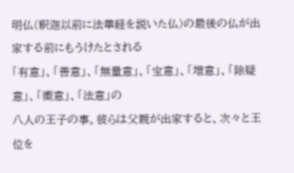明仏(釈迦以前に法華経を説いた仏)の最後の仏が出家する前にもうけたとされる
「有意」、「善意」、「無量意」、「宝意」、「増意」、「除疑意」、「嚮意」、「法意」の
八人の王子の事。彼らは父親が出家すると、次々と王位を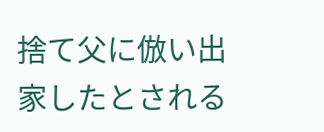捨て父に倣い出家したとされる